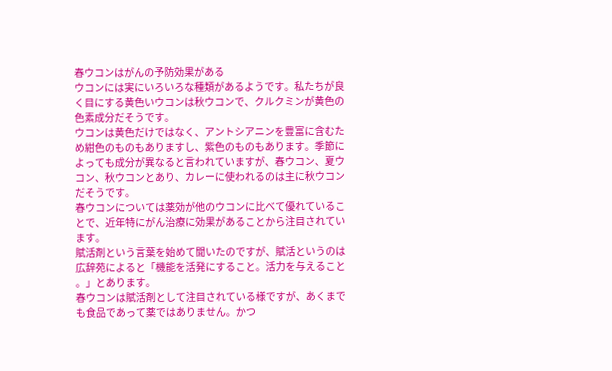春ウコンはがんの予防効果がある
ウコンには実にいろいろな種類があるようです。私たちが良
く目にする黄色いウコンは秋ウコンで、クルクミンが黄色の
色素成分だそうです。
ウコンは黄色だけではなく、アントシアニンを豊富に含むた
め紺色のものもありますし、紫色のものもあります。季節に
よっても成分が異なると言われていますが、春ウコン、夏ウ
コン、秋ウコンとあり、カレーに使われるのは主に秋ウコン
だそうです。
春ウコンについては薬効が他のウコンに比べて優れているこ
とで、近年特にがん治療に効果があることから注目されてい
ます。
賦活剤という言葉を始めて聞いたのですが、賦活というのは
広辞苑によると「機能を活発にすること。活力を与えること
。」とあります。
春ウコンは賦活剤として注目されている様ですが、あくまで
も食品であって薬ではありません。かつ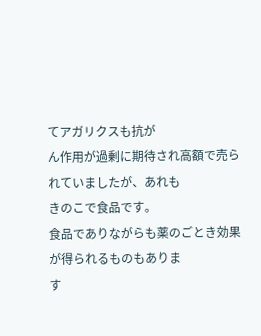てアガリクスも抗が
ん作用が過剰に期待され高額で売られていましたが、あれも
きのこで食品です。
食品でありながらも薬のごとき効果が得られるものもありま
す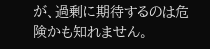が、過剰に期待するのは危険かも知れません。